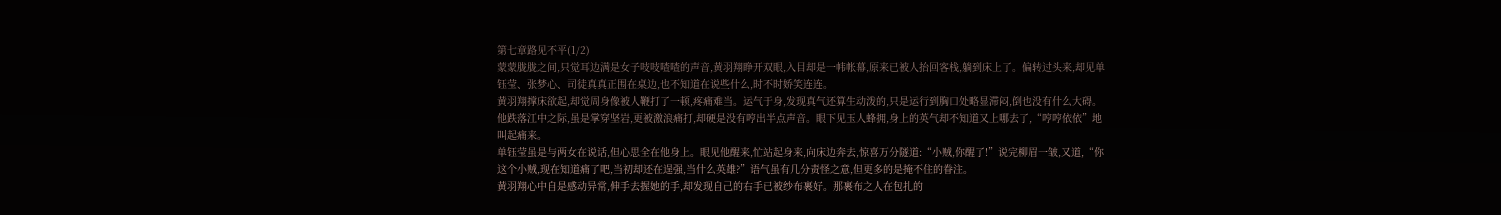第七章路见不平(1/2)
蒙蒙胧胧之间,只觉耳边满是女子吱吱喳喳的声音,黄羽翔睁开双眼,入目却是一帏帐幕,原来已被人抬回客栈,躺到床上了。偏转过头来,却见单钰莹、张梦心、司徒真真正围在桌边,也不知道在说些什么,时不时娇笑连连。
黄羽翔撑床欲起,却觉周身像被人鞭打了一顿,疼痛难当。运气于身,发现真气还算生动泼的,只是运行到胸口处略显滞闷,倒也没有什么大碍。
他跌落江中之际,虽是掌穿坚岩,更被激浪痛打,却硬是没有哼出半点声音。眼下见玉人蜂拥,身上的英气却不知道又上哪去了,“哼哼依依”地叫起痛来。
单钰莹虽是与两女在说话,但心思全在他身上。眼见他醒来,忙站起身来,向床边奔去,惊喜万分隧道:“小贼,你醒了!”说完柳眉一皱,又道,“你这个小贼,现在知道痛了吧,当初却还在逞强,当什么英雄?”语气虽有几分责怪之意,但更多的是掩不住的眷注。
黄羽翔心中自是感动异常,伸手去握她的手,却发现自己的右手已被纱布裹好。那裹布之人在包扎的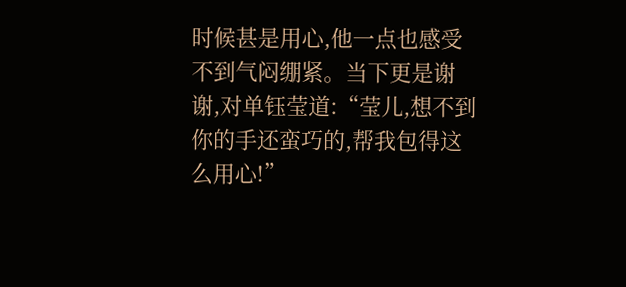时候甚是用心,他一点也感受不到气闷绷紧。当下更是谢谢,对单钰莹道:“莹儿,想不到你的手还蛮巧的,帮我包得这么用心!”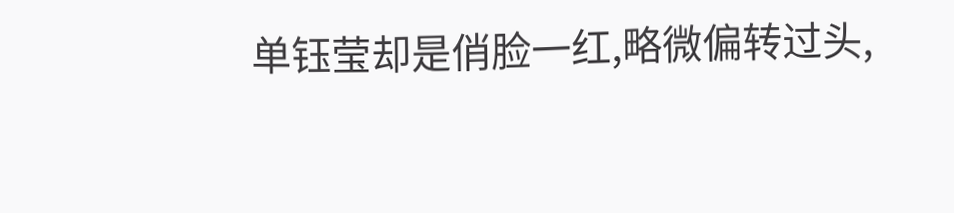单钰莹却是俏脸一红,略微偏转过头,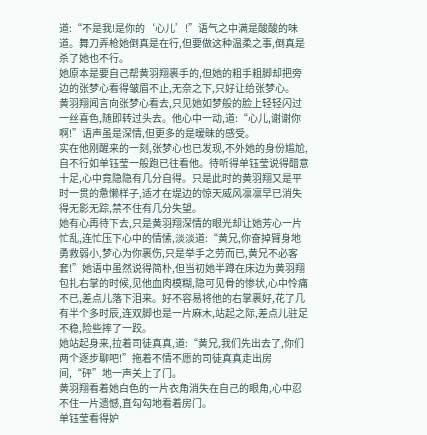道:“不是我!是你的‘心儿’!”语气之中满是酸酸的味道。舞刀弄枪她倒真是在行,但要做这种温柔之事,倒真是杀了她也不行。
她原本是要自己帮黄羽翔裹手的,但她的粗手粗脚却把旁边的张梦心看得皱眉不止,无奈之下,只好让给张梦心。
黄羽翔闻言向张梦心看去,只见她如梦般的脸上轻轻闪过一丝喜色,随即转过头去。他心中一动,道:“心儿,谢谢你啊!”语声虽是深情,但更多的是暧昧的感受。
实在他刚醒来的一刻,张梦心也已发现,不外她的身份尴尬,自不行如单钰莹一般跑已往看他。待听得单钰莹说得醋意十足,心中竟隐隐有几分自得。只是此时的黄羽翔又是平时一贯的惫懒样子,适才在堤边的惊天威风凛凛早已消失得无影无踪,禁不住有几分失望。
她有心再待下去,只是黄羽翔深情的眼光却让她芳心一片忙乱,连忙压下心中的情愫,淡淡道:“黄兄,你奋掉臂身地勇救弱小,梦心为你裹伤,只是举手之劳而已,黄兄不必客套!”她语中虽然说得简朴,但当初她半蹲在床边为黄羽翔包扎右掌的时候,见他血肉模糊,隐可见骨的惨状,心中怜痛不已,差点儿落下泪来。好不容易将他的右掌裹好,花了几有半个多时辰,连双脚也是一片麻木,站起之际,差点儿驻足不稳,险些摔了一跤。
她站起身来,拉着司徒真真,道:“黄兄,我们先出去了,你们两个逐步聊吧!”拖着不情不愿的司徒真真走出房间,“砰”地一声关上了门。
黄羽翔看着她白色的一片衣角消失在自己的眼角,心中忍不住一片遗憾,直勾勾地看着房门。
单钰莹看得妒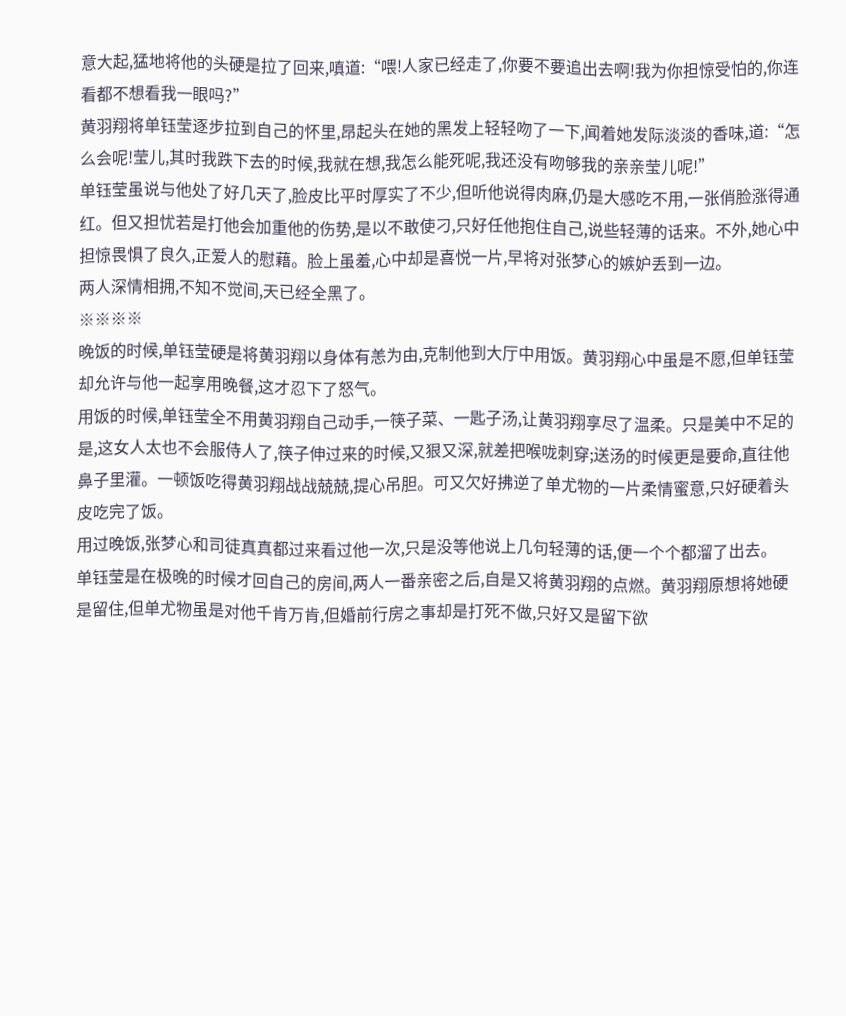意大起,猛地将他的头硬是拉了回来,嗔道:“喂!人家已经走了,你要不要追出去啊!我为你担惊受怕的,你连看都不想看我一眼吗?”
黄羽翔将单钰莹逐步拉到自己的怀里,昂起头在她的黑发上轻轻吻了一下,闻着她发际淡淡的香味,道:“怎么会呢!莹儿,其时我跌下去的时候,我就在想,我怎么能死呢,我还没有吻够我的亲亲莹儿呢!”
单钰莹虽说与他处了好几天了,脸皮比平时厚实了不少,但听他说得肉麻,仍是大感吃不用,一张俏脸涨得通红。但又担忧若是打他会加重他的伤势,是以不敢使刁,只好任他抱住自己,说些轻薄的话来。不外,她心中担惊畏惧了良久,正爱人的慰藉。脸上虽羞,心中却是喜悦一片,早将对张梦心的嫉妒丢到一边。
两人深情相拥,不知不觉间,天已经全黑了。
※※※※
晚饭的时候,单钰莹硬是将黄羽翔以身体有恙为由,克制他到大厅中用饭。黄羽翔心中虽是不愿,但单钰莹却允许与他一起享用晚餐,这才忍下了怒气。
用饭的时候,单钰莹全不用黄羽翔自己动手,一筷子菜、一匙子汤,让黄羽翔享尽了温柔。只是美中不足的是,这女人太也不会服侍人了,筷子伸过来的时候,又狠又深,就差把喉咙刺穿;送汤的时候更是要命,直往他鼻子里灌。一顿饭吃得黄羽翔战战兢兢,提心吊胆。可又欠好拂逆了单尤物的一片柔情蜜意,只好硬着头皮吃完了饭。
用过晚饭,张梦心和司徒真真都过来看过他一次,只是没等他说上几句轻薄的话,便一个个都溜了出去。
单钰莹是在极晚的时候才回自己的房间,两人一番亲密之后,自是又将黄羽翔的点燃。黄羽翔原想将她硬是留住,但单尤物虽是对他千肯万肯,但婚前行房之事却是打死不做,只好又是留下欲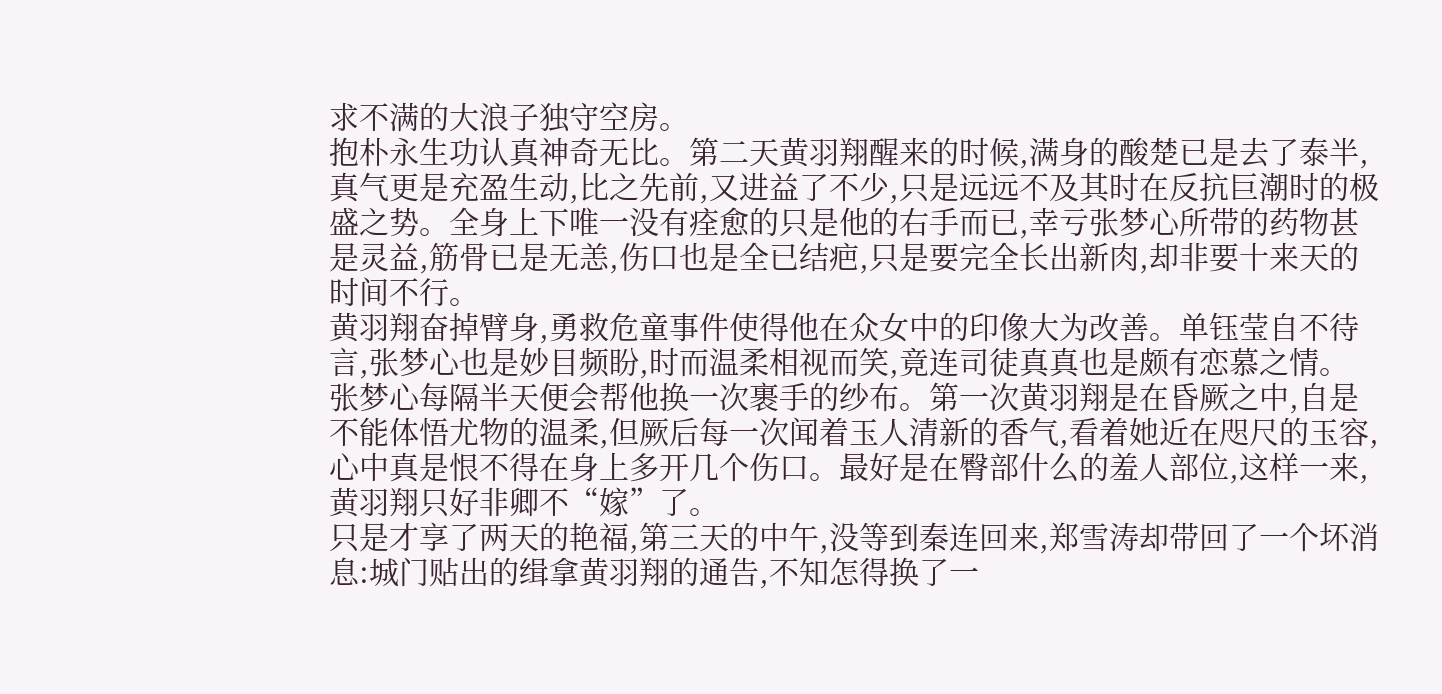求不满的大浪子独守空房。
抱朴永生功认真神奇无比。第二天黄羽翔醒来的时候,满身的酸楚已是去了泰半,真气更是充盈生动,比之先前,又进益了不少,只是远远不及其时在反抗巨潮时的极盛之势。全身上下唯一没有痊愈的只是他的右手而已,幸亏张梦心所带的药物甚是灵益,筋骨已是无恙,伤口也是全已结疤,只是要完全长出新肉,却非要十来天的时间不行。
黄羽翔奋掉臂身,勇救危童事件使得他在众女中的印像大为改善。单钰莹自不待言,张梦心也是妙目频盼,时而温柔相视而笑,竟连司徒真真也是颇有恋慕之情。
张梦心每隔半天便会帮他换一次裹手的纱布。第一次黄羽翔是在昏厥之中,自是不能体悟尤物的温柔,但厥后每一次闻着玉人清新的香气,看着她近在咫尺的玉容,心中真是恨不得在身上多开几个伤口。最好是在臀部什么的羞人部位,这样一来,黄羽翔只好非卿不“嫁”了。
只是才享了两天的艳福,第三天的中午,没等到秦连回来,郑雪涛却带回了一个坏消息:城门贴出的缉拿黄羽翔的通告,不知怎得换了一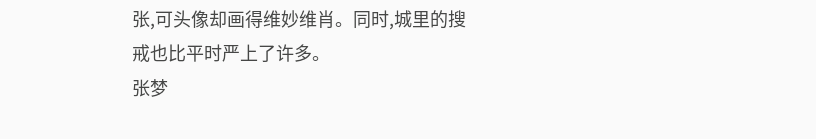张,可头像却画得维妙维肖。同时,城里的搜戒也比平时严上了许多。
张梦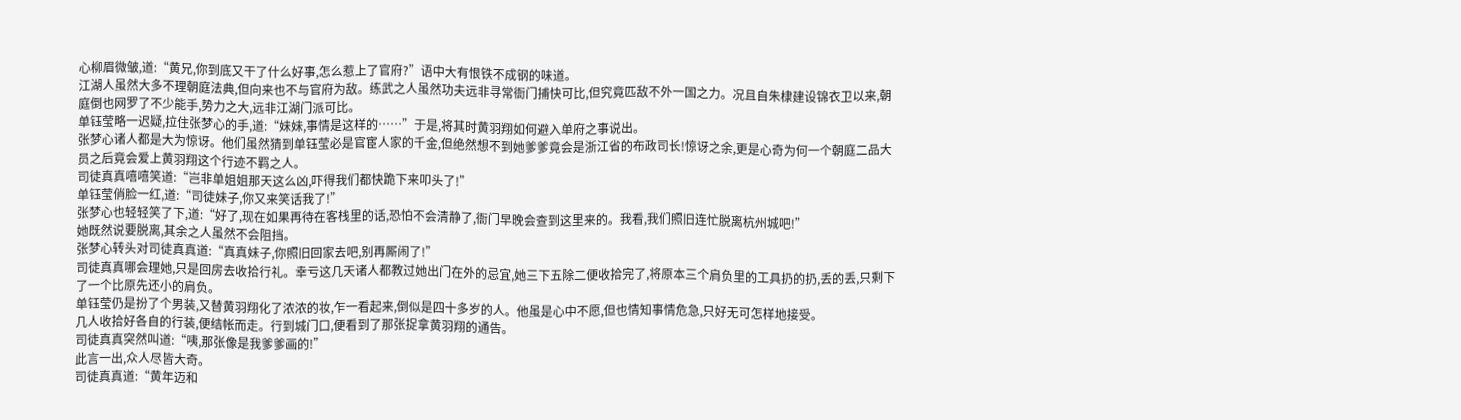心柳眉微皱,道:“黄兄,你到底又干了什么好事,怎么惹上了官府?”语中大有恨铁不成钢的味道。
江湖人虽然大多不理朝庭法典,但向来也不与官府为敌。练武之人虽然功夫远非寻常衙门捕快可比,但究竟匹敌不外一国之力。况且自朱棣建设锦衣卫以来,朝庭倒也网罗了不少能手,势力之大,远非江湖门派可比。
单钰莹略一迟疑,拉住张梦心的手,道:“妹妹,事情是这样的……”于是,将其时黄羽翔如何避入单府之事说出。
张梦心诸人都是大为惊讶。他们虽然猜到单钰莹必是官宦人家的千金,但绝然想不到她爹爹竟会是浙江省的布政司长!惊讶之余,更是心奇为何一个朝庭二品大员之后竟会爱上黄羽翔这个行迹不羁之人。
司徒真真嘻嘻笑道:“岂非单姐姐那天这么凶,吓得我们都快跪下来叩头了!”
单钰莹俏脸一红,道:“司徒妹子,你又来笑话我了!”
张梦心也轻轻笑了下,道:“好了,现在如果再待在客栈里的话,恐怕不会清静了,衙门早晚会查到这里来的。我看,我们照旧连忙脱离杭州城吧!”
她既然说要脱离,其余之人虽然不会阻挡。
张梦心转头对司徒真真道:“真真妹子,你照旧回家去吧,别再厮闹了!”
司徒真真哪会理她,只是回房去收拾行礼。幸亏这几天诸人都教过她出门在外的忌宜,她三下五除二便收拾完了,将原本三个肩负里的工具扔的扔,丢的丢,只剩下了一个比原先还小的肩负。
单钰莹仍是扮了个男装,又替黄羽翔化了浓浓的妆,乍一看起来,倒似是四十多岁的人。他虽是心中不愿,但也情知事情危急,只好无可怎样地接受。
几人收拾好各自的行装,便结帐而走。行到城门口,便看到了那张捉拿黄羽翔的通告。
司徒真真突然叫道:“咦,那张像是我爹爹画的!”
此言一出,众人尽皆大奇。
司徒真真道:“黄年迈和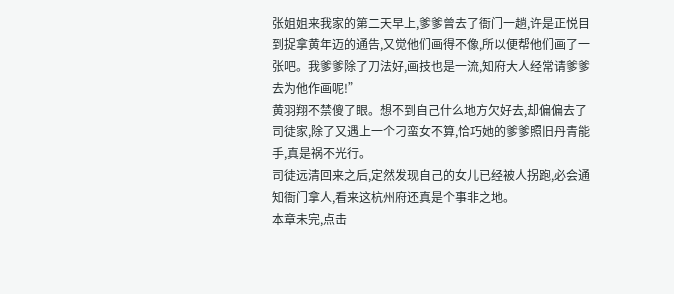张姐姐来我家的第二天早上,爹爹曾去了衙门一趟,许是正悦目到捉拿黄年迈的通告,又觉他们画得不像,所以便帮他们画了一张吧。我爹爹除了刀法好,画技也是一流,知府大人经常请爹爹去为他作画呢!”
黄羽翔不禁傻了眼。想不到自己什么地方欠好去,却偏偏去了司徒家,除了又遇上一个刁蛮女不算,恰巧她的爹爹照旧丹青能手,真是祸不光行。
司徒远清回来之后,定然发现自己的女儿已经被人拐跑,必会通知衙门拿人,看来这杭州府还真是个事非之地。
本章未完,点击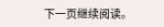下一页继续阅读。